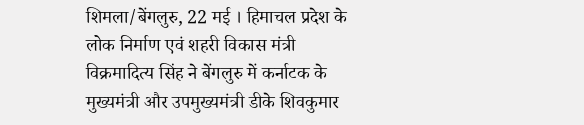शिमला/बेंगलुरु, 22 मई । हिमाचल प्रदेश के लोक निर्माण एवं शहरी विकास मंत्री विक्रमादित्य सिंह ने बेंगलुरु में कर्नाटक के मुख्यमंत्री और उपमुख्यमंत्री डीके शिवकुमार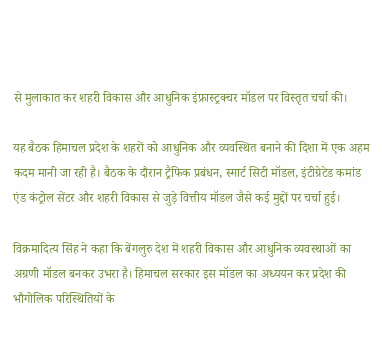से मुलाकात कर शहरी विकास और आधुनिक इंफ्रास्ट्रक्चर मॉडल पर विस्तृत चर्चा की।

यह बैठक हिमाचल प्रदेश के शहरों को आधुनिक और व्यवस्थित बनाने की दिशा में एक अहम कदम मानी जा रही है। बैठक के दौरान ट्रैफिक प्रबंधन, स्मार्ट सिटी मॉडल, इंटीग्रेटेड कमांड एंड कंट्रोल सेंटर और शहरी विकास से जुड़े वित्तीय मॉडल जैसे कई मुद्दों पर चर्चा हुई।

विक्रमादित्य सिंह ने कहा कि बेंगलुरु देश में शहरी विकास और आधुनिक व्यवस्थाओं का अग्रणी मॉडल बनकर उभरा है। हिमाचल सरकार इस मॉडल का अध्ययन कर प्रदेश की भौगोलिक परिस्थितियों के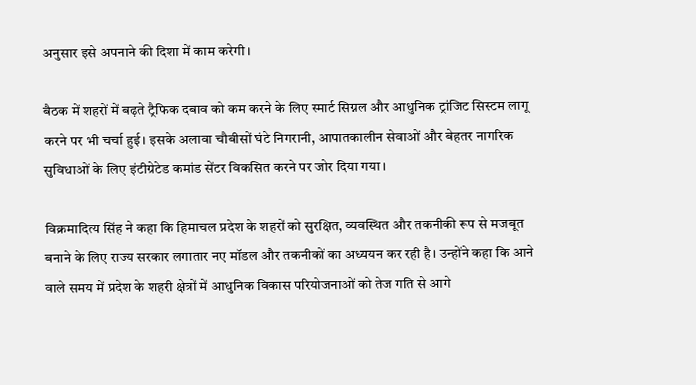अनुसार इसे अपनाने की दिशा में काम करेगी।

बैठक में शहरों में बढ़ते ट्रैफिक दबाव को कम करने के लिए स्मार्ट सिग्नल और आधुनिक ट्रांजिट सिस्टम लागू करने पर भी चर्चा हुई। इसके अलावा चौबीसों घंटे निगरानी, आपातकालीन सेवाओं और बेहतर नागरिक सुविधाओं के लिए इंटीग्रेटेड कमांड सेंटर विकसित करने पर जोर दिया गया।

विक्रमादित्य सिंह ने कहा कि हिमाचल प्रदेश के शहरों को सुरक्षित, व्यवस्थित और तकनीकी रूप से मजबूत बनाने के लिए राज्य सरकार लगातार नए मॉडल और तकनीकों का अध्ययन कर रही है। उन्होंने कहा कि आने वाले समय में प्रदेश के शहरी क्षेत्रों में आधुनिक विकास परियोजनाओं को तेज गति से आगे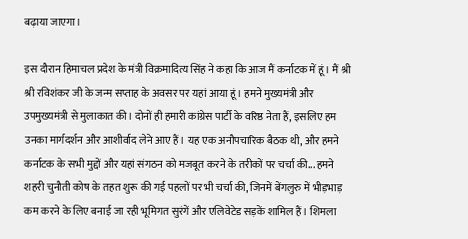बढ़ाया जाएगा।

इस दौरान हिमाचल प्रदेश के मंत्री विक्रमादित्य सिंह ने कहा कि आज मैं कर्नाटक में हूं। मैं श्री श्री रविशंकर जी के जन्म सप्ताह के अवसर पर यहां आया हूं। हमने मुख्यमंत्री और उपमुख्यमंत्री से मुलाकात की। दोनों ही हमारी कांग्रेस पार्टी के वरिष्ठ नेता हैं, इसलिए हम उनका मार्गदर्शन और आशीर्वाद लेने आए हैं। यह एक अनौपचारिक बैठक थी, और हमने कर्नाटक के सभी मुद्दों और यहां संगठन को मजबूत करने के तरीकों पर चर्चा की... हमने शहरी चुनौती कोष के तहत शुरू की गई पहलों पर भी चर्चा की, जिनमें बेंगलुरु में भीड़भाड़ कम करने के लिए बनाई जा रही भूमिगत सुरंगें और एलिवेटेड सड़कें शामिल हैं। शिमला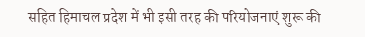सहित हिमाचल प्रदेश में भी इसी तरह की परियोजनाएं शुरू की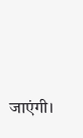जाएंगी।